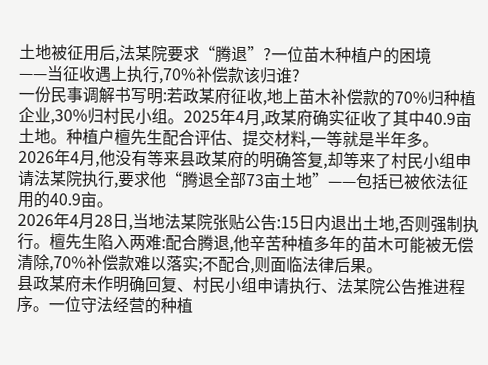土地被征用后,法某院要求“腾退”?一位苗木种植户的困境
——当征收遇上执行,70%补偿款该归谁?
一份民事调解书写明:若政某府征收,地上苗木补偿款的70%归种植企业,30%归村民小组。2025年4月,政某府确实征收了其中40.9亩土地。种植户檀先生配合评估、提交材料,一等就是半年多。
2026年4月,他没有等来县政某府的明确答复,却等来了村民小组申请法某院执行,要求他“腾退全部73亩土地”——包括已被依法征用的40.9亩。
2026年4月28日,当地法某院张贴公告:15日内退出土地,否则强制执行。檀先生陷入两难:配合腾退,他辛苦种植多年的苗木可能被无偿清除,70%补偿款难以落实;不配合,则面临法律后果。
县政某府未作明确回复、村民小组申请执行、法某院公告推进程序。一位守法经营的种植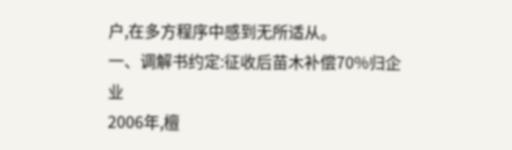户,在多方程序中感到无所适从。
一、调解书约定:征收后苗木补偿70%归企业
2006年,檀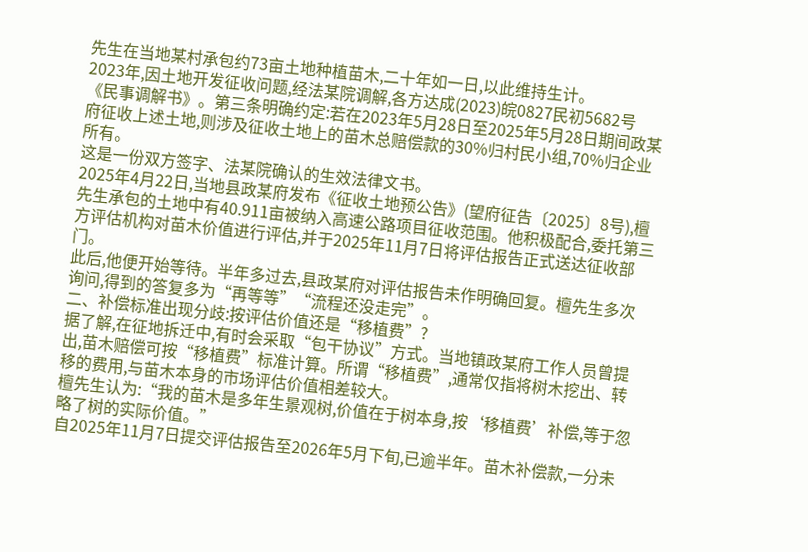先生在当地某村承包约73亩土地种植苗木,二十年如一日,以此维持生计。
2023年,因土地开发征收问题,经法某院调解,各方达成(2023)皖0827民初5682号《民事调解书》。第三条明确约定:若在2023年5月28日至2025年5月28日期间政某府征收上述土地,则涉及征收土地上的苗木总赔偿款的30%归村民小组,70%归企业所有。
这是一份双方签字、法某院确认的生效法律文书。
2025年4月22日,当地县政某府发布《征收土地预公告》(望府征告〔2025〕8号),檀先生承包的土地中有40.911亩被纳入高速公路项目征收范围。他积极配合,委托第三方评估机构对苗木价值进行评估,并于2025年11月7日将评估报告正式送达征收部门。
此后,他便开始等待。半年多过去,县政某府对评估报告未作明确回复。檀先生多次询问,得到的答复多为“再等等”“流程还没走完”。
二、补偿标准出现分歧:按评估价值还是“移植费”?
据了解,在征地拆迁中,有时会采取“包干协议”方式。当地镇政某府工作人员曾提出,苗木赔偿可按“移植费”标准计算。所谓“移植费”,通常仅指将树木挖出、转移的费用,与苗木本身的市场评估价值相差较大。
檀先生认为:“我的苗木是多年生景观树,价值在于树本身,按‘移植费’补偿,等于忽略了树的实际价值。”
自2025年11月7日提交评估报告至2026年5月下旬,已逾半年。苗木补偿款,一分未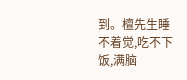到。檀先生睡不着觉,吃不下饭,满脑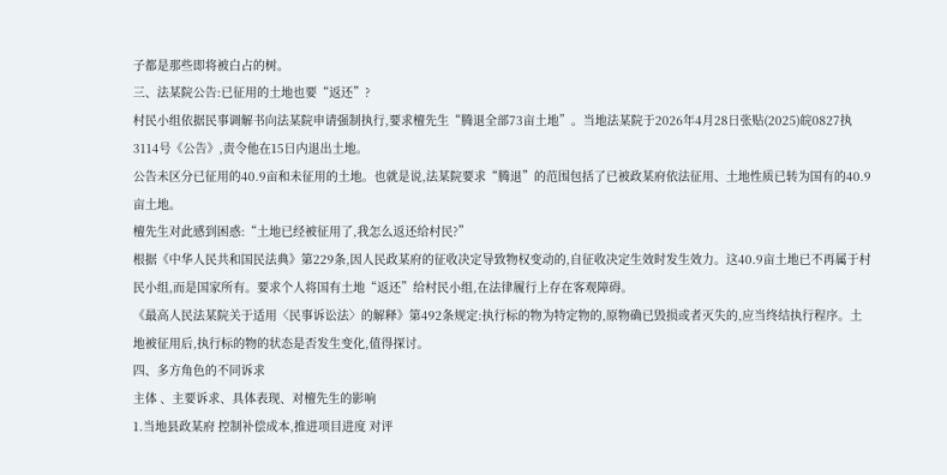子都是那些即将被白占的树。
三、法某院公告:已征用的土地也要“返还”?
村民小组依据民事调解书向法某院申请强制执行,要求檀先生“腾退全部73亩土地”。当地法某院于2026年4月28日张贴(2025)皖0827执3114号《公告》,责令他在15日内退出土地。
公告未区分已征用的40.9亩和未征用的土地。也就是说,法某院要求“腾退”的范围包括了已被政某府依法征用、土地性质已转为国有的40.9亩土地。
檀先生对此感到困惑:“土地已经被征用了,我怎么返还给村民?”
根据《中华人民共和国民法典》第229条,因人民政某府的征收决定导致物权变动的,自征收决定生效时发生效力。这40.9亩土地已不再属于村民小组,而是国家所有。要求个人将国有土地“返还”给村民小组,在法律履行上存在客观障碍。
《最高人民法某院关于适用〈民事诉讼法〉的解释》第492条规定:执行标的物为特定物的,原物确已毁损或者灭失的,应当终结执行程序。土地被征用后,执行标的物的状态是否发生变化,值得探讨。
四、多方角色的不同诉求
主体 、主要诉求、具体表现、对檀先生的影响
1.当地县政某府 控制补偿成本,推进项目进度 对评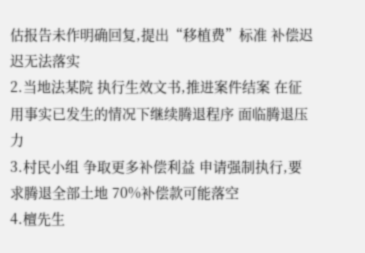估报告未作明确回复,提出“移植费”标准 补偿迟迟无法落实
2.当地法某院 执行生效文书,推进案件结案 在征用事实已发生的情况下继续腾退程序 面临腾退压力
3.村民小组 争取更多补偿利益 申请强制执行,要求腾退全部土地 70%补偿款可能落空
4.檀先生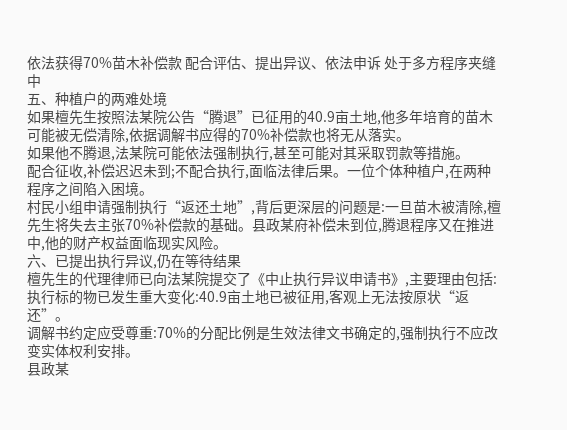依法获得70%苗木补偿款 配合评估、提出异议、依法申诉 处于多方程序夹缝中
五、种植户的两难处境
如果檀先生按照法某院公告“腾退”已征用的40.9亩土地,他多年培育的苗木可能被无偿清除,依据调解书应得的70%补偿款也将无从落实。
如果他不腾退,法某院可能依法强制执行,甚至可能对其采取罚款等措施。
配合征收,补偿迟迟未到;不配合执行,面临法律后果。一位个体种植户,在两种程序之间陷入困境。
村民小组申请强制执行“返还土地”,背后更深层的问题是:一旦苗木被清除,檀先生将失去主张70%补偿款的基础。县政某府补偿未到位,腾退程序又在推进中,他的财产权益面临现实风险。
六、已提出执行异议,仍在等待结果
檀先生的代理律师已向法某院提交了《中止执行异议申请书》,主要理由包括:
执行标的物已发生重大变化:40.9亩土地已被征用,客观上无法按原状“返还”。
调解书约定应受尊重:70%的分配比例是生效法律文书确定的,强制执行不应改变实体权利安排。
县政某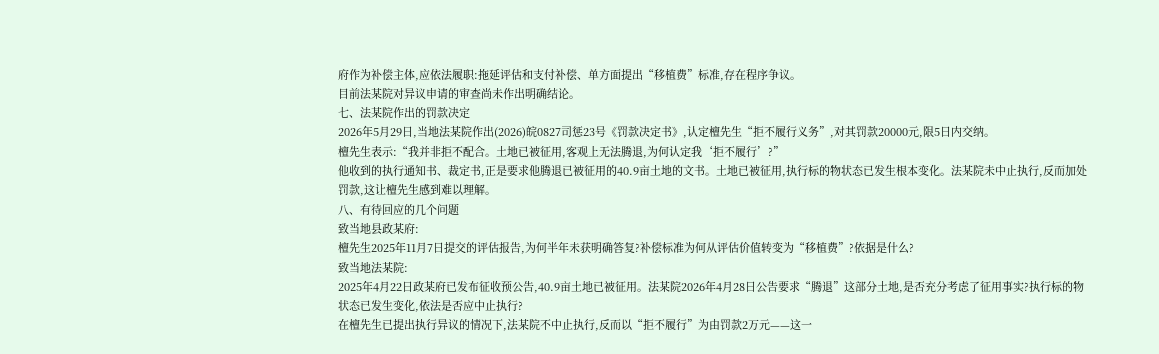府作为补偿主体,应依法履职:拖延评估和支付补偿、单方面提出“移植费”标准,存在程序争议。
目前法某院对异议申请的审查尚未作出明确结论。
七、法某院作出的罚款决定
2026年5月29日,当地法某院作出(2026)皖0827司惩23号《罚款决定书》,认定檀先生“拒不履行义务”,对其罚款20000元,限5日内交纳。
檀先生表示:“我并非拒不配合。土地已被征用,客观上无法腾退,为何认定我‘拒不履行’?”
他收到的执行通知书、裁定书,正是要求他腾退已被征用的40.9亩土地的文书。土地已被征用,执行标的物状态已发生根本变化。法某院未中止执行,反而加处罚款,这让檀先生感到难以理解。
八、有待回应的几个问题
致当地县政某府:
檀先生2025年11月7日提交的评估报告,为何半年未获明确答复?补偿标准为何从评估价值转变为“移植费”?依据是什么?
致当地法某院:
2025年4月22日政某府已发布征收预公告,40.9亩土地已被征用。法某院2026年4月28日公告要求“腾退”这部分土地,是否充分考虑了征用事实?执行标的物状态已发生变化,依法是否应中止执行?
在檀先生已提出执行异议的情况下,法某院不中止执行,反而以“拒不履行”为由罚款2万元——这一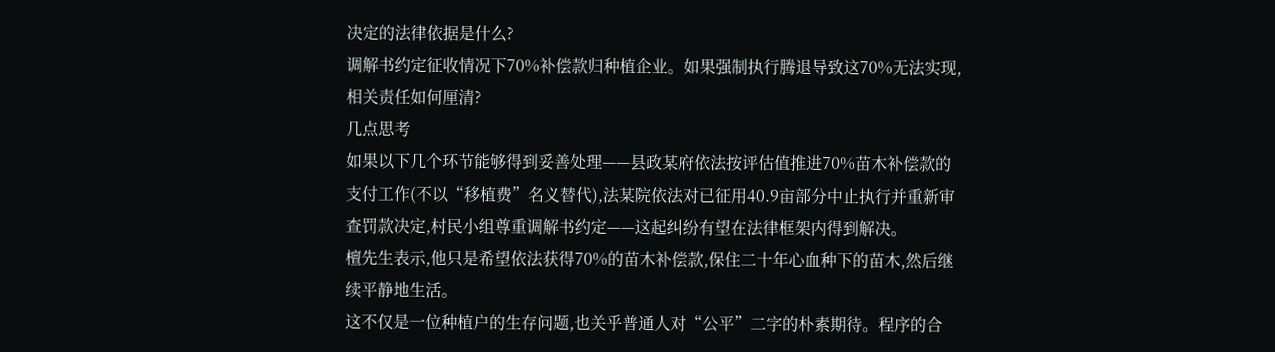决定的法律依据是什么?
调解书约定征收情况下70%补偿款归种植企业。如果强制执行腾退导致这70%无法实现,相关责任如何厘清?
几点思考
如果以下几个环节能够得到妥善处理——县政某府依法按评估值推进70%苗木补偿款的支付工作(不以“移植费”名义替代),法某院依法对已征用40.9亩部分中止执行并重新审查罚款决定,村民小组尊重调解书约定——这起纠纷有望在法律框架内得到解决。
檀先生表示,他只是希望依法获得70%的苗木补偿款,保住二十年心血种下的苗木,然后继续平静地生活。
这不仅是一位种植户的生存问题,也关乎普通人对“公平”二字的朴素期待。程序的合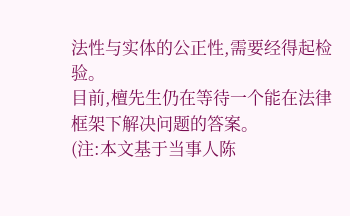法性与实体的公正性,需要经得起检验。
目前,檀先生仍在等待一个能在法律框架下解决问题的答案。
(注:本文基于当事人陈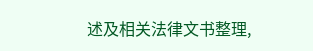述及相关法律文书整理,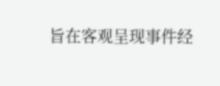旨在客观呈现事件经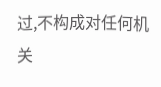过,不构成对任何机关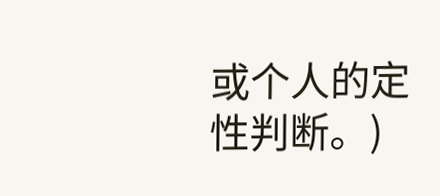或个人的定性判断。)